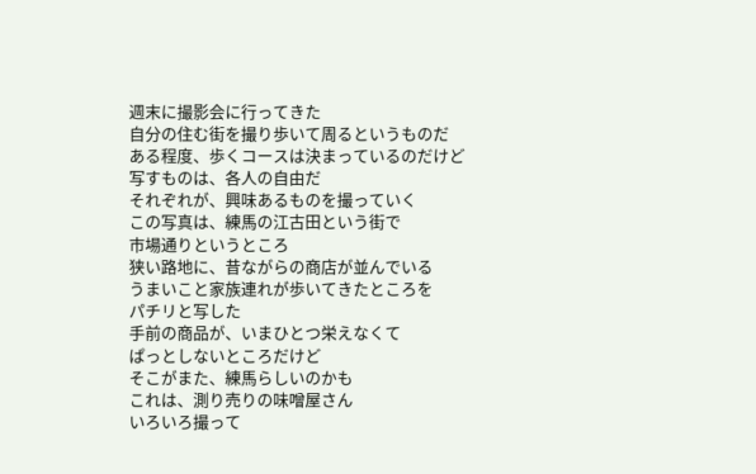週末に撮影会に行ってきた
自分の住む街を撮り歩いて周るというものだ
ある程度、歩くコースは決まっているのだけど
写すものは、各人の自由だ
それぞれが、興味あるものを撮っていく
この写真は、練馬の江古田という街で
市場通りというところ
狭い路地に、昔ながらの商店が並んでいる
うまいこと家族連れが歩いてきたところを
パチリと写した
手前の商品が、いまひとつ栄えなくて
ぱっとしないところだけど
そこがまた、練馬らしいのかも
これは、測り売りの味噌屋さん
いろいろ撮って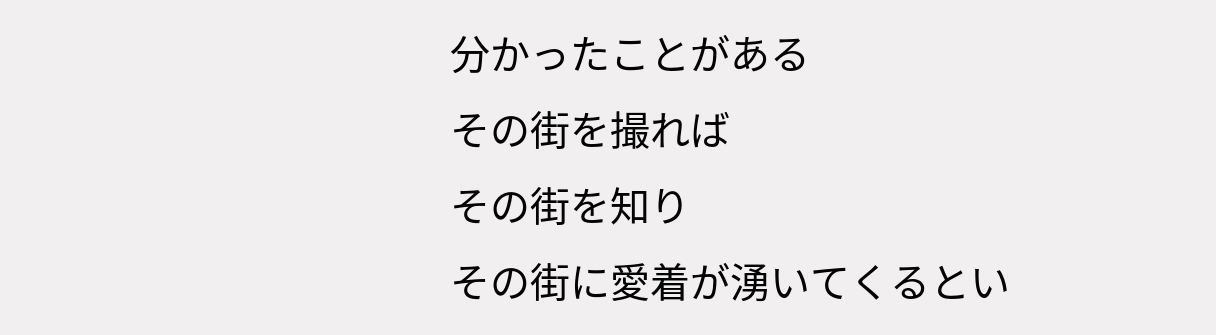分かったことがある
その街を撮れば
その街を知り
その街に愛着が湧いてくるとい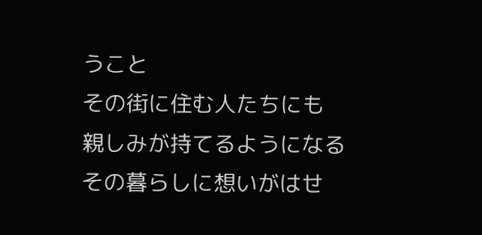うこと
その街に住む人たちにも
親しみが持てるようになる
その暮らしに想いがはせ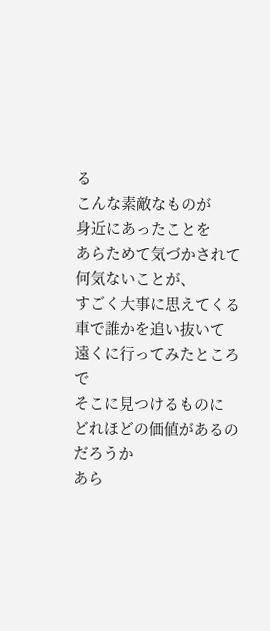る
こんな素敵なものが
身近にあったことを
あらためて気づかされて
何気ないことが、
すごく大事に思えてくる
車で誰かを追い抜いて
遠くに行ってみたところで
そこに見つけるものに
どれほどの価値があるのだろうか
あら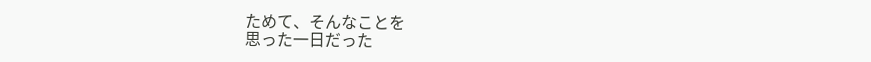ためて、そんなことを
思った一日だった